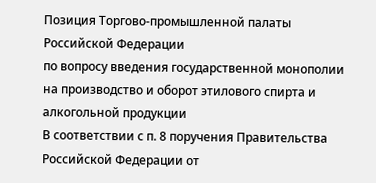Позиция Торгово-промышленной палаты Российской Федерации
по вопросу введения государственной монополии на производство и оборот этилового спирта и алкогольной продукции
В соответствии с п. 8 поручения Правительства Российской Федерации от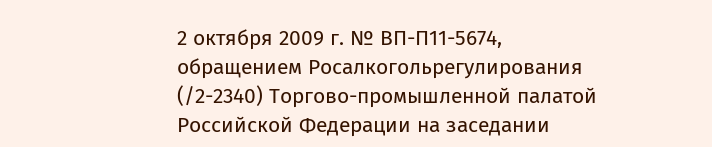2 октября 2009 г. № ВП-П11-5674, обращением Росалкогольрегулирования
(/2-2340) Торгово-промышленной палатой Российской Федерации на заседании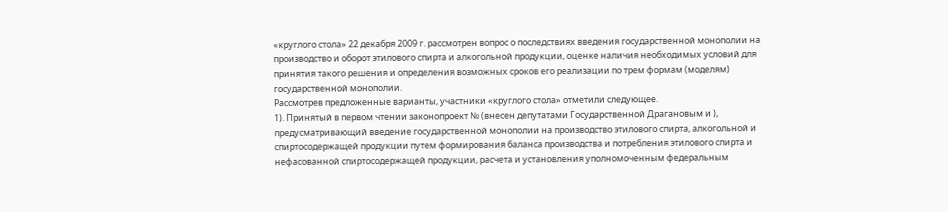«круглого стола» 22 декабря 2009 г. рассмотрен вопрос о последствиях введения государственной монополии на производство и оборот этилового спирта и алкогольной продукции, оценке наличия необходимых условий для принятия такого решения и определения возможных сроков его реализации по трем формам (моделям) государственной монополии.
Рассмотрев предложенные варианты, участники «круглого стола» отметили следующее.
1). Принятый в первом чтении законопроект № (внесен депутатами Государственной Драгановым и ), предусматривающий введение государственной монополии на производство этилового спирта, алкогольной и спиртосодержащей продукции путем формирования баланса производства и потребления этилового спирта и нефасованной спиртосодержащей продукции, расчета и установления уполномоченным федеральным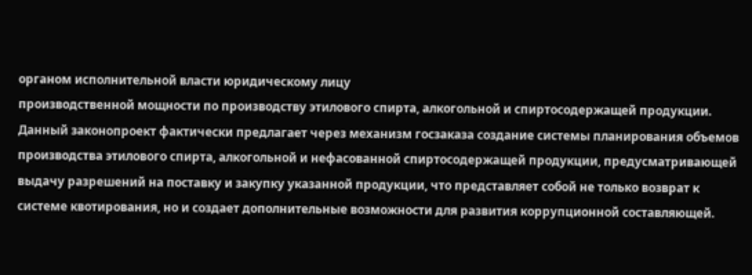органом исполнительной власти юридическому лицу
производственной мощности по производству этилового спирта, алкогольной и спиртосодержащей продукции.
Данный законопроект фактически предлагает через механизм госзаказа создание системы планирования объемов производства этилового спирта, алкогольной и нефасованной спиртосодержащей продукции, предусматривающей выдачу разрешений на поставку и закупку указанной продукции, что представляет собой не только возврат к системе квотирования, но и создает дополнительные возможности для развития коррупционной составляющей.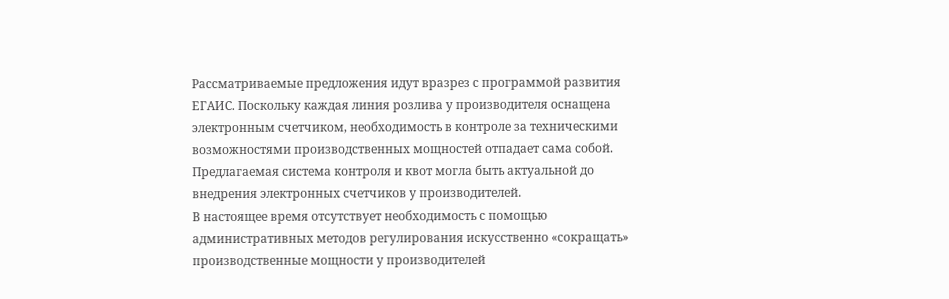Рассматриваемые предложения идут вразрез с программой развития ЕГАИС. Поскольку каждая линия розлива у производителя оснащена электронным счетчиком, необходимость в контроле за техническими возможностями производственных мощностей отпадает сама собой. Предлагаемая система контроля и квот могла быть актуальной до внедрения электронных счетчиков у производителей.
В настоящее время отсутствует необходимость с помощью административных методов регулирования искусственно «сокращать» производственные мощности у производителей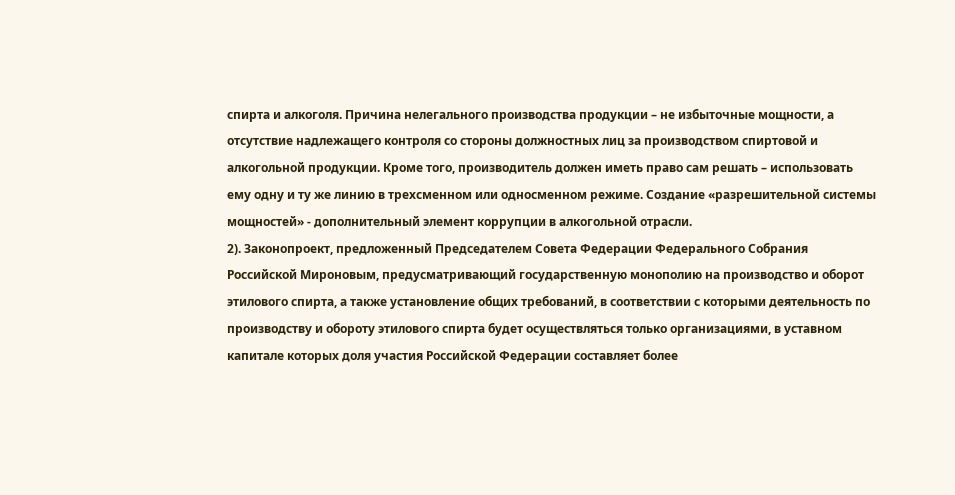спирта и алкоголя. Причина нелегального производства продукции – не избыточные мощности, а отсутствие надлежащего контроля со стороны должностных лиц за производством спиртовой и алкогольной продукции. Кроме того, производитель должен иметь право сам решать – использовать ему одну и ту же линию в трехсменном или односменном режиме. Создание «разрешительной системы мощностей» - дополнительный элемент коррупции в алкогольной отрасли.
2). Законопроект, предложенный Председателем Совета Федерации Федерального Собрания Российской Мироновым, предусматривающий государственную монополию на производство и оборот этилового спирта, а также установление общих требований, в соответствии с которыми деятельность по производству и обороту этилового спирта будет осуществляться только организациями, в уставном капитале которых доля участия Российской Федерации составляет более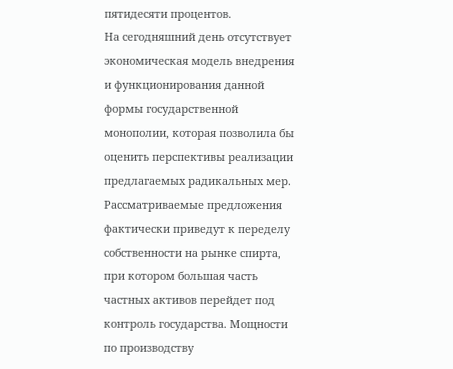пятидесяти процентов.
На сегодняшний день отсутствует экономическая модель внедрения и функционирования данной формы государственной монополии, которая позволила бы оценить перспективы реализации предлагаемых радикальных мер.
Рассматриваемые предложения фактически приведут к переделу собственности на рынке спирта, при котором большая часть частных активов перейдет под контроль государства. Мощности по производству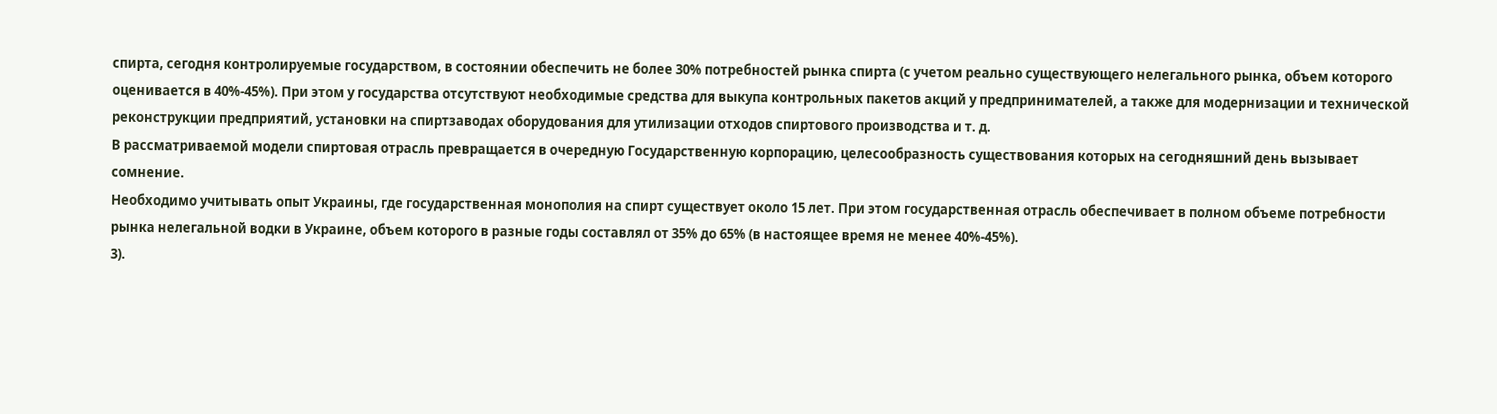спирта, сегодня контролируемые государством, в состоянии обеспечить не более 30% потребностей рынка спирта (с учетом реально существующего нелегального рынка, объем которого оценивается в 40%-45%). При этом у государства отсутствуют необходимые средства для выкупа контрольных пакетов акций у предпринимателей, а также для модернизации и технической реконструкции предприятий, установки на спиртзаводах оборудования для утилизации отходов спиртового производства и т. д.
В рассматриваемой модели спиртовая отрасль превращается в очередную Государственную корпорацию, целесообразность существования которых на сегодняшний день вызывает сомнение.
Необходимо учитывать опыт Украины, где государственная монополия на спирт существует около 15 лет. При этом государственная отрасль обеспечивает в полном объеме потребности рынка нелегальной водки в Украине, объем которого в разные годы составлял от 35% до 65% (в настоящее время не менее 40%-45%).
3).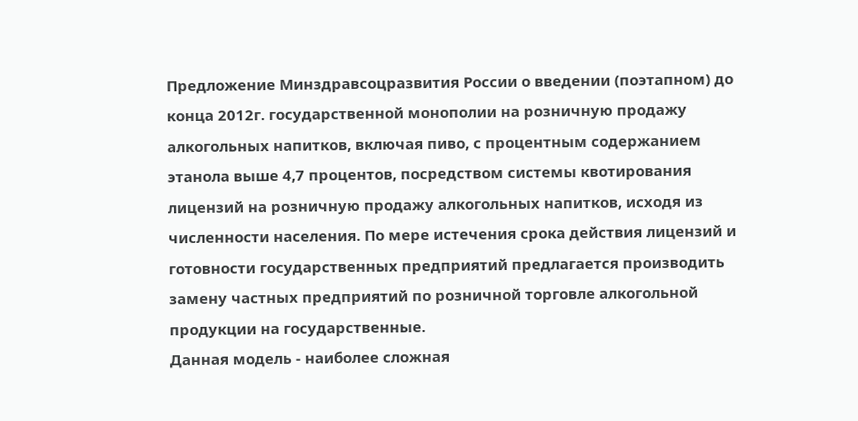Предложение Минздравсоцразвития России о введении (поэтапном) до конца 2012г. государственной монополии на розничную продажу алкогольных напитков, включая пиво, с процентным содержанием этанола выше 4,7 процентов, посредством системы квотирования лицензий на розничную продажу алкогольных напитков, исходя из численности населения. По мере истечения срока действия лицензий и готовности государственных предприятий предлагается производить замену частных предприятий по розничной торговле алкогольной продукции на государственные.
Данная модель - наиболее сложная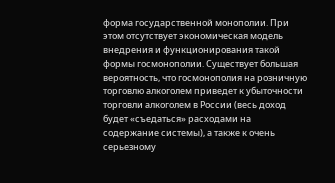форма государственной монополии. При этом отсутствует экономическая модель внедрения и функционирования такой формы госмонополии. Существует большая вероятность, что госмонополия на розничную торговлю алкоголем приведет к убыточности торговли алкоголем в России (весь доход будет «съедаться» расходами на содержание системы), а также к очень серьезному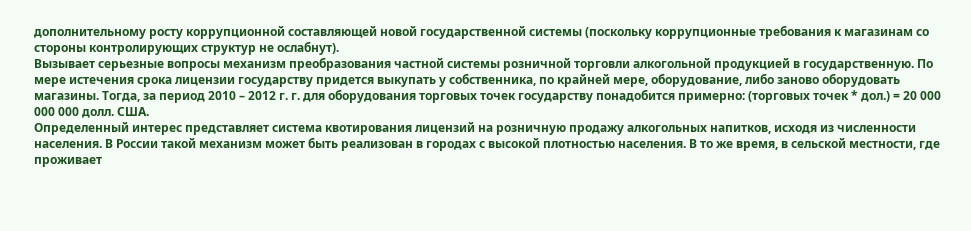дополнительному росту коррупционной составляющей новой государственной системы (поскольку коррупционные требования к магазинам со стороны контролирующих структур не ослабнут).
Вызывает серьезные вопросы механизм преобразования частной системы розничной торговли алкогольной продукцией в государственную. По мере истечения срока лицензии государству придется выкупать у собственника, по крайней мере, оборудование, либо заново оборудовать магазины. Тогда, за период 2010 – 2012 г. г. для оборудования торговых точек государству понадобится примерно: (торговых точек * дол.) = 20 000 000 000 долл. США.
Определенный интерес представляет система квотирования лицензий на розничную продажу алкогольных напитков, исходя из численности населения. В России такой механизм может быть реализован в городах с высокой плотностью населения. В то же время, в сельской местности, где проживает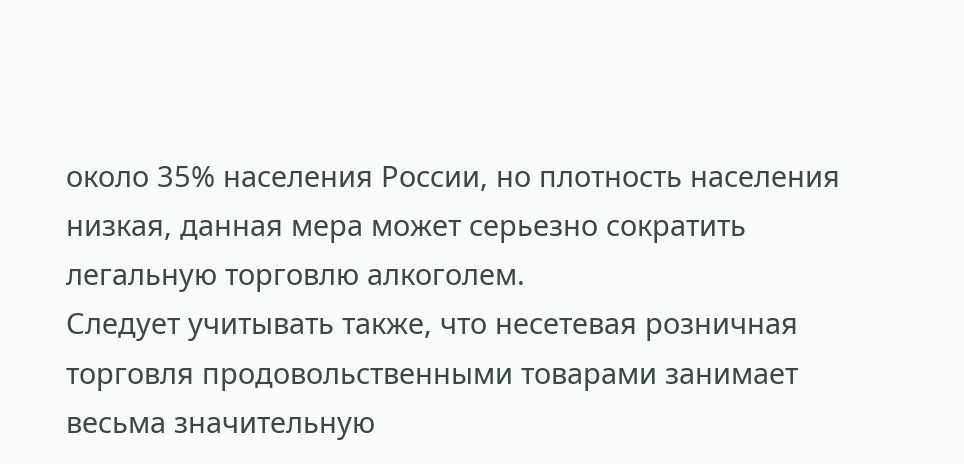около 35% населения России, но плотность населения низкая, данная мера может серьезно сократить легальную торговлю алкоголем.
Следует учитывать также, что несетевая розничная торговля продовольственными товарами занимает весьма значительную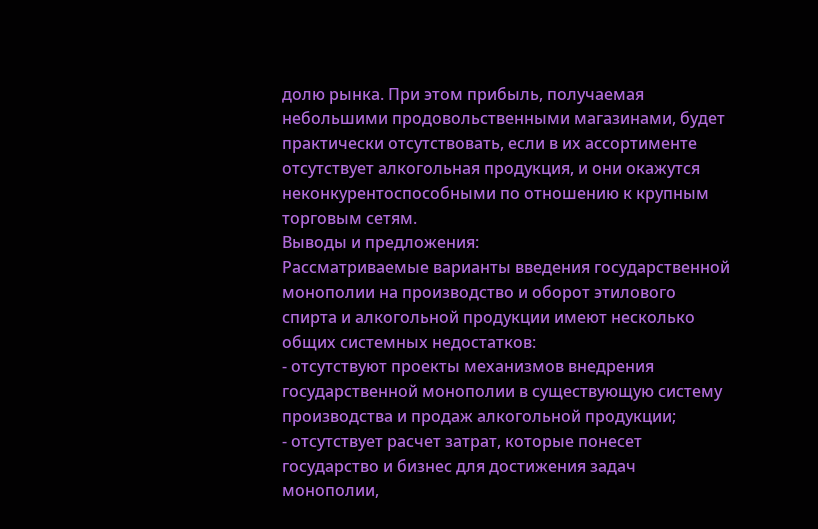долю рынка. При этом прибыль, получаемая небольшими продовольственными магазинами, будет практически отсутствовать, если в их ассортименте отсутствует алкогольная продукция, и они окажутся неконкурентоспособными по отношению к крупным торговым сетям.
Выводы и предложения:
Рассматриваемые варианты введения государственной монополии на производство и оборот этилового спирта и алкогольной продукции имеют несколько общих системных недостатков:
- отсутствуют проекты механизмов внедрения государственной монополии в существующую систему производства и продаж алкогольной продукции;
- отсутствует расчет затрат, которые понесет государство и бизнес для достижения задач монополии,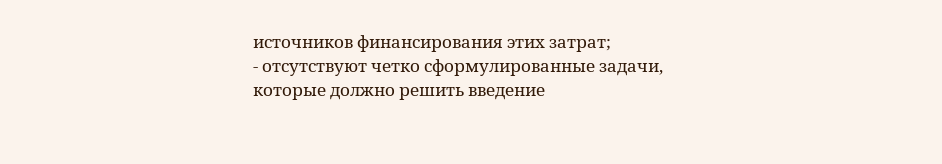источников финансирования этих затрат;
- отсутствуют четко сформулированные задачи, которые должно решить введение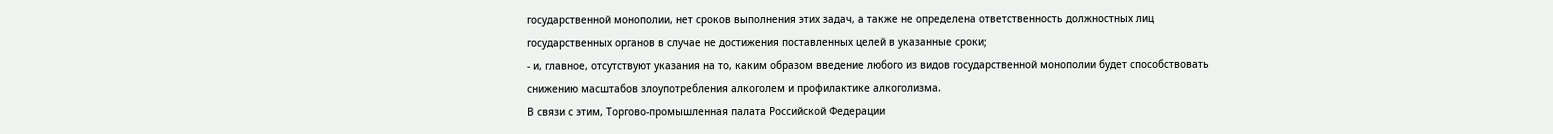государственной монополии, нет сроков выполнения этих задач, а также не определена ответственность должностных лиц государственных органов в случае не достижения поставленных целей в указанные сроки;
- и, главное, отсутствуют указания на то, каким образом введение любого из видов государственной монополии будет способствовать снижению масштабов злоупотребления алкоголем и профилактике алкоголизма.
В связи с этим, Торгово-промышленная палата Российской Федерации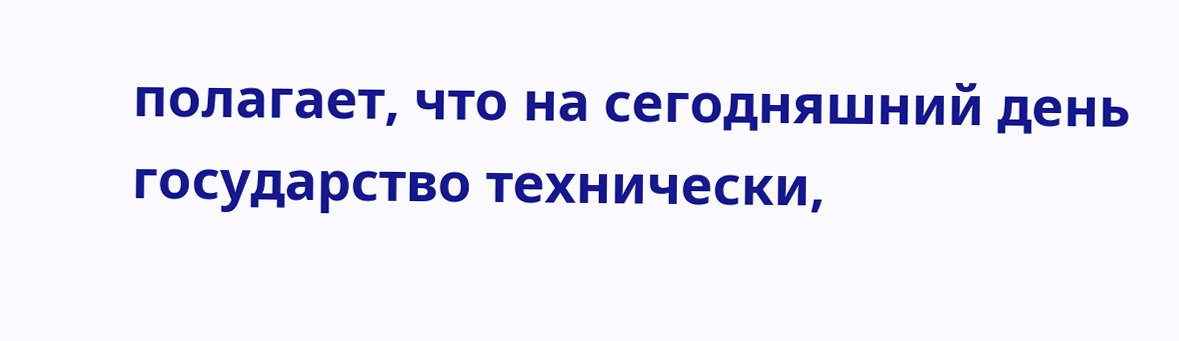полагает, что на сегодняшний день государство технически,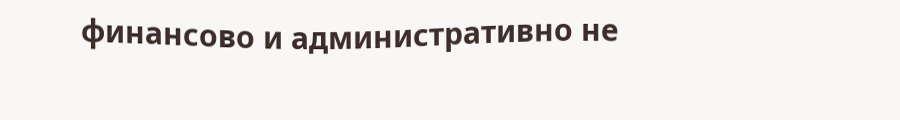финансово и административно не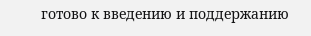готово к введению и поддержанию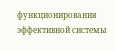функционирования эффективной системы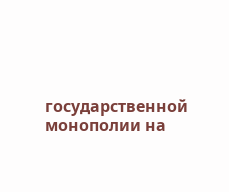государственной монополии на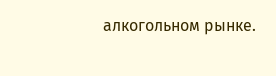алкогольном рынке.